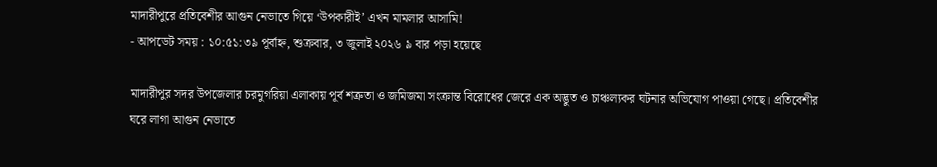মাদারীপুরে প্রতিবেশীর আগুন নেভাতে গিয়ে ‘উপকারীই’ এখন মামলার আসামি!
- আপডেট সময় : ১০:৫১:৩৯ পূর্বাহ্ন, শুক্রবার, ৩ জুলাই ২০২৬ ৯ বার পড়া হয়েছে

মাদারীপুর সদর উপজেলার চরমুগরিয়া এলাকায় পূর্ব শত্রুতা ও জমিজমা সংক্রান্ত বিরোধের জেরে এক অদ্ভুত ও চাঞ্চল্যকর ঘটনার অভিযোগ পাওয়া গেছে। প্রতিবেশীর ঘরে লাগা আগুন নেভাতে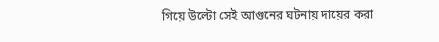গিয়ে উল্টো সেই আগুনের ঘটনায় দায়ের করা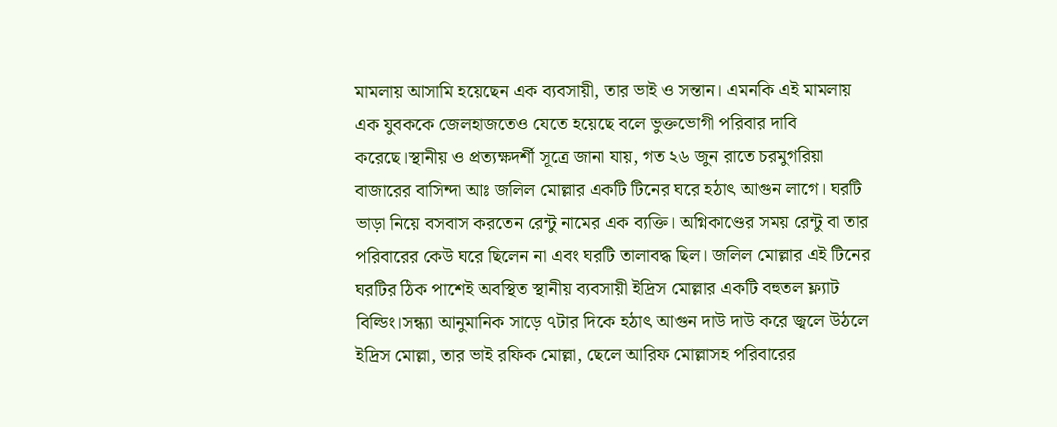মামলায় আসামি হয়েছেন এক ব্যবসায়ী, তার ভাই ও সন্তান। এমনকি এই মামলায় এক যুবককে জেলহাজতেও যেতে হয়েছে বলে ভুক্তভোগী পরিবার দাবি করেছে।স্থানীয় ও প্রত্যক্ষদর্শী সূত্রে জানা যায়, গত ২৬ জুন রাতে চরমুগরিয়া বাজারের বাসিন্দা আঃ জলিল মোল্লার একটি টিনের ঘরে হঠাৎ আগুন লাগে। ঘরটি ভাড়া নিয়ে বসবাস করতেন রেন্টু নামের এক ব্যক্তি। অগ্নিকাণ্ডের সময় রেন্টু বা তার পরিবারের কেউ ঘরে ছিলেন না এবং ঘরটি তালাবদ্ধ ছিল। জলিল মোল্লার এই টিনের ঘরটির ঠিক পাশেই অবস্থিত স্থানীয় ব্যবসায়ী ইদ্রিস মোল্লার একটি বহুতল ফ্ল্যাট বিল্ডিং।সন্ধ্যা আনুমানিক সাড়ে ৭টার দিকে হঠাৎ আগুন দাউ দাউ করে জ্বলে উঠলে ইদ্রিস মোল্লা, তার ভাই রফিক মোল্লা, ছেলে আরিফ মোল্লাসহ পরিবারের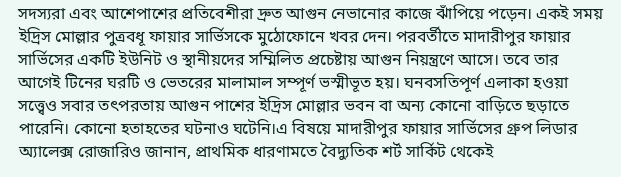সদস্যরা এবং আশেপাশের প্রতিবেশীরা দ্রুত আগুন নেভানোর কাজে ঝাঁপিয়ে পড়েন। একই সময় ইদ্রিস মোল্লার পুত্রবধূ ফায়ার সার্ভিসকে মুঠোফোনে খবর দেন। পরবর্তীতে মাদারীপুর ফায়ার সার্ভিসের একটি ইউনিট ও স্থানীয়দের সম্মিলিত প্রচেষ্টায় আগুন নিয়ন্ত্রণে আসে। তবে তার আগেই টিনের ঘরটি ও ভেতরের মালামাল সম্পূর্ণ ভস্মীভূত হয়। ঘনবসতিপূর্ণ এলাকা হওয়া সত্ত্বেও সবার তৎপরতায় আগুন পাশের ইদ্রিস মোল্লার ভবন বা অন্য কোনো বাড়িতে ছড়াতে পারেনি। কোনো হতাহতের ঘটনাও ঘটেনি।এ বিষয়ে মাদারীপুর ফায়ার সার্ভিসের গ্রুপ লিডার অ্যালেক্স রোজারিও জানান, প্রাথমিক ধারণামতে বৈদ্যুতিক শর্ট সার্কিট থেকেই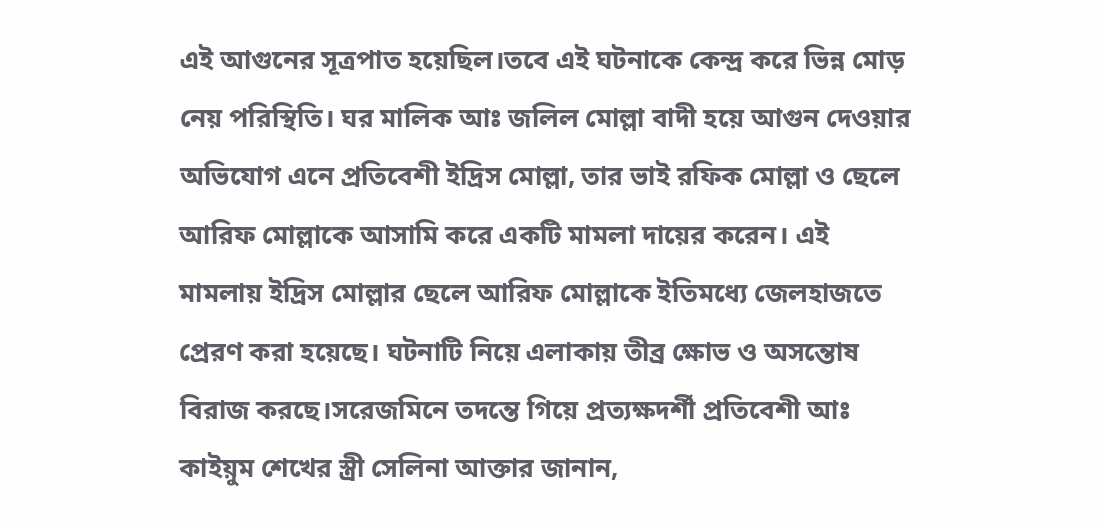এই আগুনের সূত্রপাত হয়েছিল।তবে এই ঘটনাকে কেন্দ্র করে ভিন্ন মোড় নেয় পরিস্থিতি। ঘর মালিক আঃ জলিল মোল্লা বাদী হয়ে আগুন দেওয়ার অভিযোগ এনে প্রতিবেশী ইদ্রিস মোল্লা, তার ভাই রফিক মোল্লা ও ছেলে আরিফ মোল্লাকে আসামি করে একটি মামলা দায়ের করেন। এই মামলায় ইদ্রিস মোল্লার ছেলে আরিফ মোল্লাকে ইতিমধ্যে জেলহাজতে প্রেরণ করা হয়েছে। ঘটনাটি নিয়ে এলাকায় তীব্র ক্ষোভ ও অসন্তোষ বিরাজ করছে।সরেজমিনে তদন্তে গিয়ে প্রত্যক্ষদর্শী প্রতিবেশী আঃ কাইয়ুম শেখের স্ত্রী সেলিনা আক্তার জানান,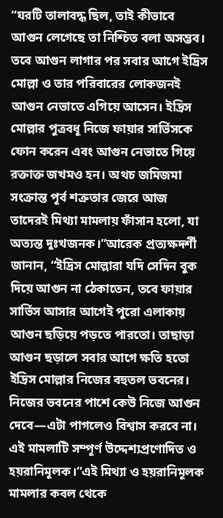“ঘরটি তালাবদ্ধ ছিল, তাই কীভাবে আগুন লেগেছে তা নিশ্চিত বলা অসম্ভব। তবে আগুন লাগার পর সবার আগে ইদ্রিস মোল্লা ও তার পরিবারের লোকজনই আগুন নেভাতে এগিয়ে আসেন। ইদ্রিস মোল্লার পুত্রবধূ নিজে ফায়ার সার্ভিসকে ফোন করেন এবং আগুন নেভাতে গিয়ে রক্তাক্ত জখমও হন। অথচ জমিজমা সংক্রান্ত পূর্ব শত্রুতার জেরে আজ তাদেরই মিথ্যা মামলায় ফাঁসান হলো, যা অত্যন্ত দুঃখজনক।”আরেক প্রত্যক্ষদর্শী জানান, “ইদ্রিস মোল্লারা যদি সেদিন বুক দিয়ে আগুন না ঠেকাতেন, তবে ফায়ার সার্ভিস আসার আগেই পুরো এলাকায় আগুন ছড়িয়ে পড়তে পারতো। তাছাড়া আগুন ছড়ালে সবার আগে ক্ষতি হতো ইদ্রিস মোল্লার নিজের বহুতল ভবনের। নিজের ভবনের পাশে কেউ নিজে আগুন দেবে—এটা পাগলেও বিশ্বাস করবে না। এই মামলাটি সম্পূর্ণ উদ্দেশ্যপ্রণোদিত ও হয়রানিমূলক।”এই মিথ্যা ও হয়রানিমূলক মামলার কবল থেকে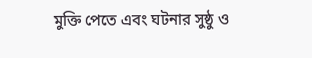মুক্তি পেতে এবং ঘটনার সুষ্ঠু ও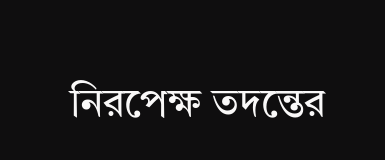নিরপেক্ষ তদন্তের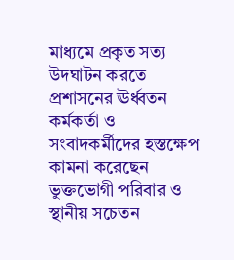মাধ্যমে প্রকৃত সত্য উদঘাটন করতে প্রশাসনের ঊর্ধ্বতন কর্মকর্তা ও সংবাদকর্মীদের হস্তক্ষেপ কামনা করেছেন ভুক্তভোগী পরিবার ও স্থানীয় সচেতন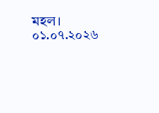মহল।
০১.০৭.২০২৬